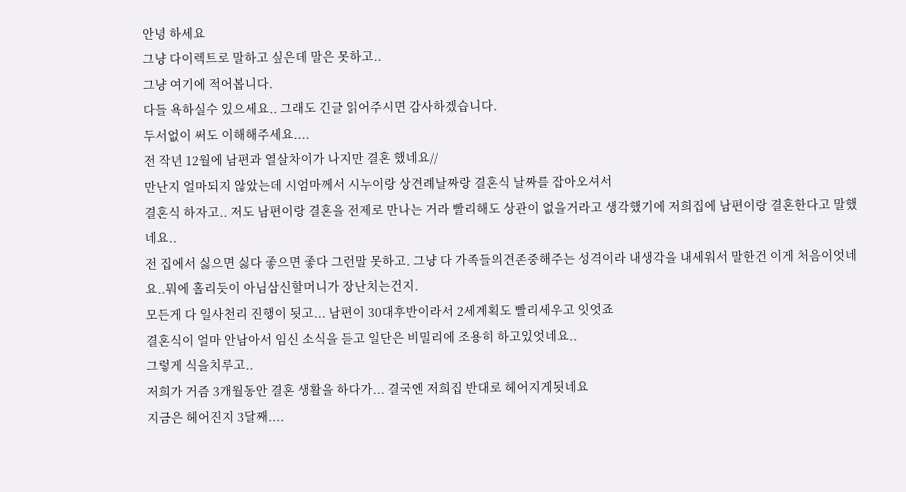안녕 하세요
그냥 다이렉트로 말하고 싶은데 말은 못하고..
그냥 여기에 적어봅니다.
다들 욕하실수 있으세요.. 그래도 긴글 읽어주시면 감사하겠습니다.
두서없이 써도 이해해주세요....
전 작년 12월에 남편과 열살차이가 나지만 결혼 했네요//
만난지 얼마되지 않았는데 시엄마께서 시누이랑 상견례날짜랑 결혼식 날짜를 잡아오셔서
결혼식 하자고.. 저도 남편이랑 결혼을 전제로 만나는 거라 빨리해도 상관이 없을거라고 생각했기에 저희집에 남편이랑 결혼한다고 말했네요..
전 집에서 싫으면 싫다 좋으면 좋다 그런말 못하고. 그냥 다 가족들의견존중해주는 성격이라 내생각을 내세워서 말한건 이게 처음이엇네요..뭐에 홀리듯이 아님삼신할머니가 장난치는건지.
모든게 다 일사천리 진행이 됫고... 남편이 30대후반이라서 2세계획도 빨리세우고 잇엇죠
결혼식이 얼마 안남아서 임신 소식을 듣고 일단은 비밀리에 조용히 하고있엇네요..
그렇게 식을치루고..
저희가 거즘 3개월동안 결혼 생활을 하다가... 결국엔 저희집 반대로 헤어지게됫네요
지금은 헤어진지 3달째....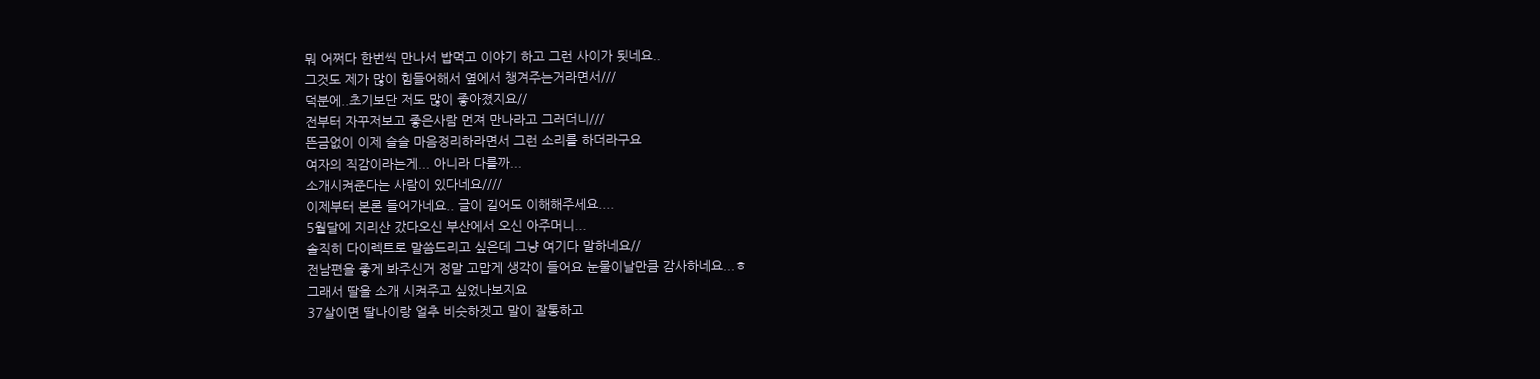뭐 어쩌다 한번씩 만나서 밥먹고 이야기 하고 그런 사이가 됫네요..
그것도 제가 많이 힘들어해서 옆에서 챙겨주는거라면서///
덕분에..초기보단 저도 많이 좋아졌지요//
전부터 자꾸저보고 좋은사람 먼져 만나라고 그러더니///
뜬금없이 이제 슬슬 마음정리하라면서 그런 소리를 하더라구요
여자의 직감이라는게... 아니라 다를까...
소개시켜준다는 사람이 있다네요////
이제부터 본론 들어가네요.. 글이 길어도 이해해주세요....
5월달에 지리산 갔다오신 부산에서 오신 아주머니...
솔직히 다이렉트로 말씀드리고 싶은데 그냥 여기다 말하네요//
전남편을 좋게 봐주신거 정말 고맙게 생각이 들어요 눈물이날만큼 감사하네요...ㅎ
그래서 딸을 소개 시켜주고 싶었나보지요
37살이면 딸나이랑 얼추 비슷하겟고 말이 잘통하고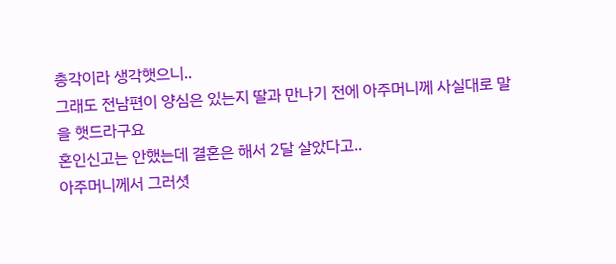총각이라 생각햇으니..
그래도 전남편이 양심은 있는지 딸과 만나기 전에 아주머니께 사실대로 말을 햇드라구요
혼인신고는 안했는데 결혼은 해서 2달 살았다고..
아주머니께서 그러셧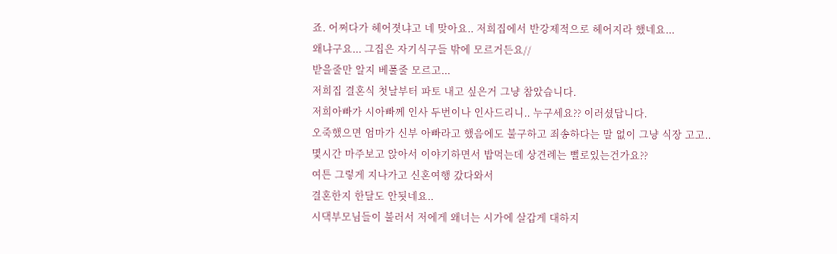죠. 어쩌다가 헤어졋냐고 네 맞아요.. 저희집에서 반강제적으로 헤어지라 했네요...
왜냐구요... 그집은 자기식구들 밖에 모르거든요//
받을줄만 알지 베풀줄 모르고...
저희집 결혼식 첫날부터 파토 내고 싶은거 그냥 참았습니다.
저희아빠가 시아빠께 인사 두번이나 인사드리니.. 누구세요?? 이러셨답니다.
오죽했으면 엄마가 신부 아빠라고 했음에도 불구하고 죄송하다는 말 없이 그냥 식장 고고..
몇시간 마주보고 앉아서 이야기하면서 밥먹는데 상견례는 뻘로있는건가요??
여튼 그렇게 지나가고 신혼여행 갔다와서
결혼한지 한달도 안됫네요..
시댁부모님들이 불러서 저에게 왜너는 시가에 살갑게 대하지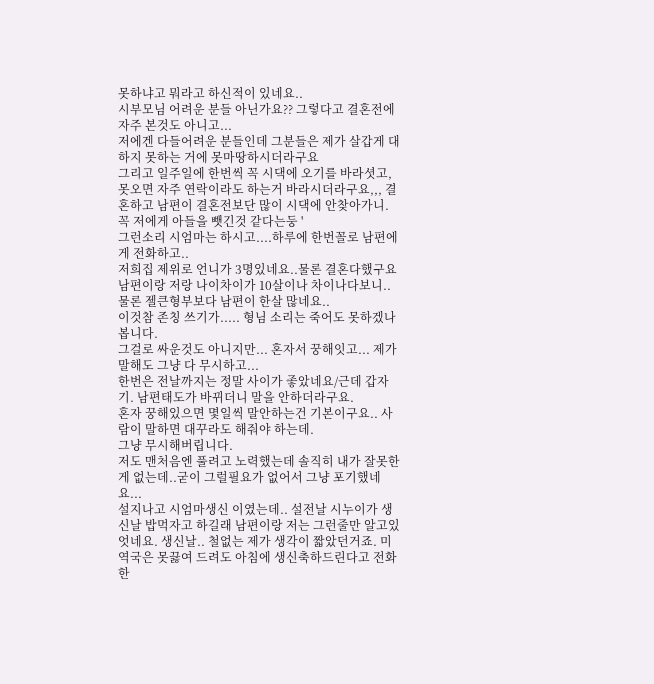못하냐고 뭐라고 하신적이 있네요..
시부모님 어려운 분들 아닌가요?? 그렇다고 결혼전에 자주 본것도 아니고...
저에겐 다들어려운 분들인데 그분들은 제가 살갑게 대하지 못하는 거에 못마땅하시더라구요
그리고 일주일에 한번씩 꼭 시댁에 오기를 바라셧고, 못오면 자주 연락이라도 하는거 바라시더라구요,,, 결혼하고 남편이 결혼전보단 많이 시댁에 안찾아가니. 꼭 저에게 아들을 뺏긴것 같다는둥 '
그런소리 시엄마는 하시고....하루에 한번꼴로 남편에게 전화하고..
저희집 제위로 언니가 3명있네요..물론 결혼다했구요 남편이랑 저랑 나이차이가 10살이나 차이나다보니.. 물론 젤큰형부보다 남편이 한살 많네요..
이것참 존칭 쓰기가..... 형님 소리는 죽어도 못하겠나봅니다.
그걸로 싸운것도 아니지만... 혼자서 꿍해잇고... 제가 말해도 그냥 다 무시하고...
한번은 전날까지는 정말 사이가 좋았네요/근데 갑자기. 남편태도가 바뀌더니 말을 안하더라구요.
혼자 꿍해있으면 몇일씩 말안하는건 기본이구요.. 사람이 말하면 대꾸라도 해줘야 하는데.
그냥 무시해버립니다.
저도 맨처음엔 풀려고 노력했는데 솔직히 내가 잘못한게 없는데..굳이 그럴필요가 없어서 그냥 포기했네요...
설지나고 시엄마생신 이였는데.. 설전날 시누이가 생신날 밥먹자고 하길래 남편이랑 저는 그런줄만 알고있엇네요. 생신날.. 철없는 제가 생각이 짧았던거죠. 미역국은 못끓여 드려도 아침에 생신축하드린다고 전화 한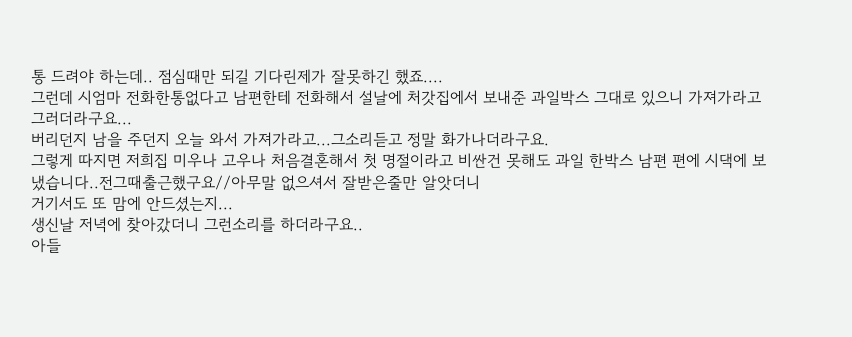통 드려야 하는데.. 점심때만 되길 기다린제가 잘못하긴 했죠....
그런데 시엄마 전화한통없다고 남편한테 전화해서 설날에 처갓집에서 보내준 과일박스 그대로 있으니 가져가라고 그러더라구요...
버리던지 남을 주던지 오늘 와서 가져가라고...그소리듣고 정말 화가나더라구요.
그렇게 따지면 저희집 미우나 고우나 처음결혼해서 첫 명절이라고 비싼건 못해도 과일 한박스 남편 편에 시댁에 보냈습니다..전그때출근했구요//아무말 없으셔서 잘받은줄만 알앗더니
거기서도 또 맘에 안드셨는지...
생신날 저녁에 찾아갔더니 그런소리를 하더라구요..
아들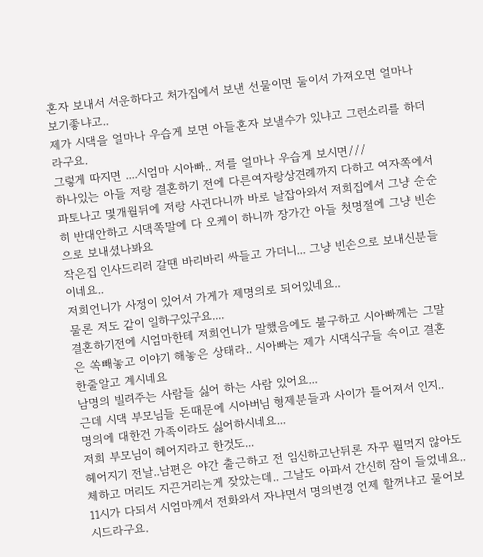혼자 보내서 서운하다고 처가집에서 보낸 선물이면 둘이서 가져오면 얼마나 보기좋냐고..
제가 시댁을 얼마나 우습게 보면 아들혼자 보낼수가 있냐고 그런소리를 하더라구요.
그렇게 따지면 ....시엄마 시아빠.. 저를 얼마나 우습게 보시면///
하나있는 아들 저랑 결혼하기 전에 다른여자랑상견례까지 다하고 여자쪽에서 파토나고 몇개월뒤에 저랑 사귄다니까 바로 날잡아와서 저희집에서 그냥 순순히 반대안하고 시댁쪽말에 다 오케이 하니까 장가간 아들 첫명절에 그냥 빈손으로 보내셨나봐요
작은집 인사드리러 갈땐 바리바리 싸들고 가더니... 그냥 빈손으로 보내신분들이네요..
저희언니가 사정이 있어서 가게가 제명의로 되어있네요..
물론 저도 같이 일하구있구요....
결혼하기전에 시엄마한테 저희언니가 말했음에도 불구하고 시아빠께는 그말은 쏙빼놓고 이야기 해놓은 상태라.. 시아빠는 제가 시댁식구들 속이고 결혼한줄알고 계시네요
남명의 빌려주는 사람들 싫어 하는 사람 있어요...
근데 시댁 부모님들 돈때문에 시아버님 형제분들과 사이가 틀어져서 인지..
명의에 대한건 가족이라도 싫어하시네요...
저희 부모님이 헤어지라고 한것도...
헤어지기 전날..남편은 야간 출근하고 전 임신하고난뒤론 자꾸 뭘먹지 않아도 체하고 머리도 지끈거리는게 잦았는데.. 그날도 아파서 간신히 잠이 들었네요..
11시가 다되서 시엄마께서 전화와서 자냐면서 명의변경 언제 할꺼냐고 물어보시드라구요.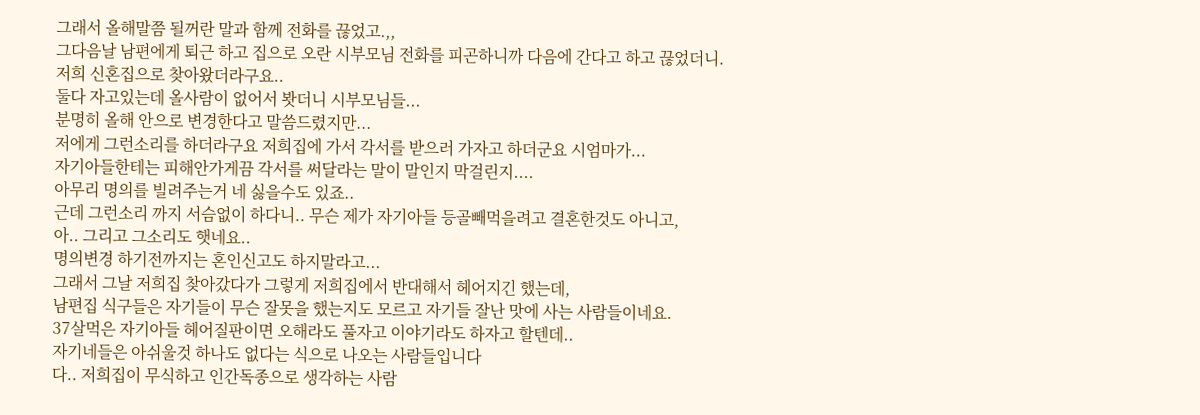그래서 올해말쯤 될꺼란 말과 함께 전화를 끊었고.,,
그다음날 남편에게 퇴근 하고 집으로 오란 시부모님 전화를 피곤하니까 다음에 간다고 하고 끊었더니.
저희 신혼집으로 찾아왔더라구요..
둘다 자고있는데 올사람이 없어서 봣더니 시부모님들...
분명히 올해 안으로 변경한다고 말씀드렸지만...
저에게 그런소리를 하더라구요 저희집에 가서 각서를 받으러 가자고 하더군요 시엄마가...
자기아들한테는 피해안가게끔 각서를 써달라는 말이 말인지 막걸린지....
아무리 명의를 빌려주는거 네 싫을수도 있죠..
근데 그런소리 까지 서슴없이 하다니.. 무슨 제가 자기아들 등골빼먹을려고 결혼한것도 아니고,
아.. 그리고 그소리도 햇네요..
명의변경 하기전까지는 혼인신고도 하지말라고...
그래서 그날 저희집 찾아갔다가 그렇게 저희집에서 반대해서 헤어지긴 했는데,
남편집 식구들은 자기들이 무슨 잘못을 했는지도 모르고 자기들 잘난 맛에 사는 사람들이네요.
37살먹은 자기아들 헤어질판이면 오해라도 풀자고 이야기라도 하자고 할텐데..
자기네들은 아쉬울것 하나도 없다는 식으로 나오는 사람들입니다
다.. 저희집이 무식하고 인간독종으로 생각하는 사람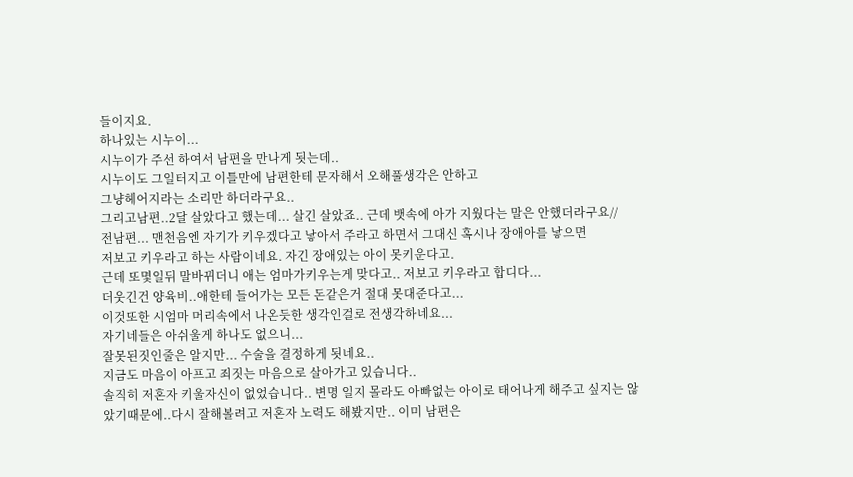들이지요.
하나있는 시누이...
시누이가 주선 하여서 남편을 만나게 됫는데..
시누이도 그일터지고 이틀만에 남편한테 문자해서 오해풀생각은 안하고
그냥헤어지라는 소리만 하더라구요..
그리고남편..2달 살았다고 했는데... 살긴 살았죠.. 근데 뱃속에 아가 지웠다는 말은 안했더라구요//
전남편... 맨천음엔 자기가 키우겠다고 낳아서 주라고 하면서 그대신 혹시나 장애아를 낳으면
저보고 키우라고 하는 사람이네요. 자긴 장애있는 아이 못키운다고.
근데 또몇일뒤 말바뀌더니 애는 엄마가키우는게 맞다고.. 저보고 키우라고 합디다...
더웃긴건 양육비..애한테 들어가는 모든 돈같은거 절대 못대준다고...
이것또한 시엄마 머리속에서 나온듯한 생각인걸로 전생각하네요...
자기네들은 아쉬울게 하나도 없으니...
잘못된짓인줄은 알지만... 수술을 결정하게 됫네요..
지금도 마음이 아프고 죄짓는 마음으로 살아가고 있습니다..
솔직히 저혼자 키울자신이 없었습니다.. 변명 일지 몰라도 아빠없는 아이로 태어나게 해주고 싶지는 않았기때문에..다시 잘해볼려고 저혼자 노력도 해봤지만.. 이미 남편은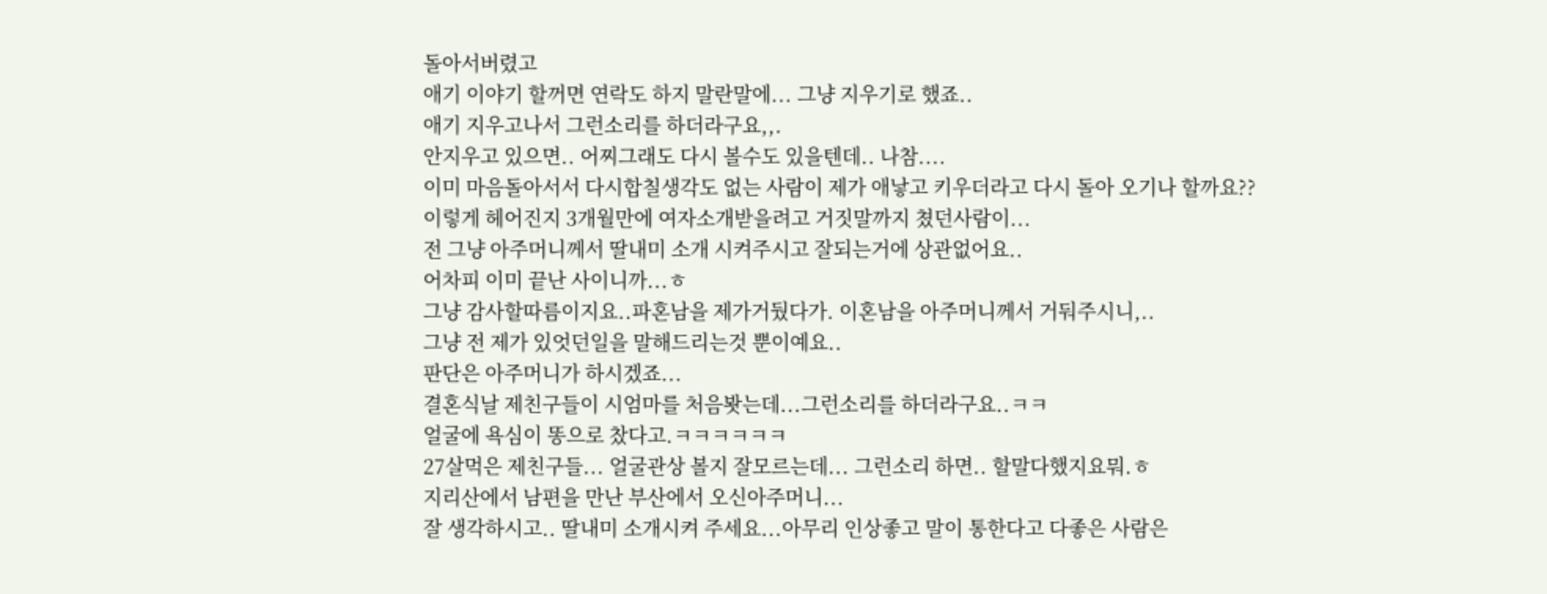돌아서버렸고
애기 이야기 할꺼면 연락도 하지 말란말에... 그냥 지우기로 했죠..
애기 지우고나서 그런소리를 하더라구요,,.
안지우고 있으면.. 어찌그래도 다시 볼수도 있을텐데.. 나참....
이미 마음돌아서서 다시합칠생각도 없는 사람이 제가 애낳고 키우더라고 다시 돌아 오기나 할까요??
이렇게 헤어진지 3개월만에 여자소개받을려고 거짓말까지 쳤던사람이...
전 그냥 아주머니께서 딸내미 소개 시켜주시고 잘되는거에 상관없어요..
어차피 이미 끝난 사이니까...ㅎ
그냥 감사할따름이지요..파혼남을 제가거뒀다가. 이혼남을 아주머니께서 거둬주시니,..
그냥 전 제가 있엇던일을 말해드리는것 뿐이예요..
판단은 아주머니가 하시겠죠...
결혼식날 제친구들이 시엄마를 처음봣는데...그런소리를 하더라구요..ㅋㅋ
얼굴에 욕심이 똥으로 찼다고.ㅋㅋㅋㅋㅋㅋ
27살먹은 제친구들... 얼굴관상 볼지 잘모르는데... 그런소리 하면.. 할말다했지요뭐.ㅎ
지리산에서 남편을 만난 부산에서 오신아주머니...
잘 생각하시고.. 딸내미 소개시켜 주세요...아무리 인상좋고 말이 통한다고 다좋은 사람은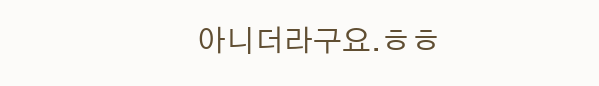아니더라구요.ㅎㅎ